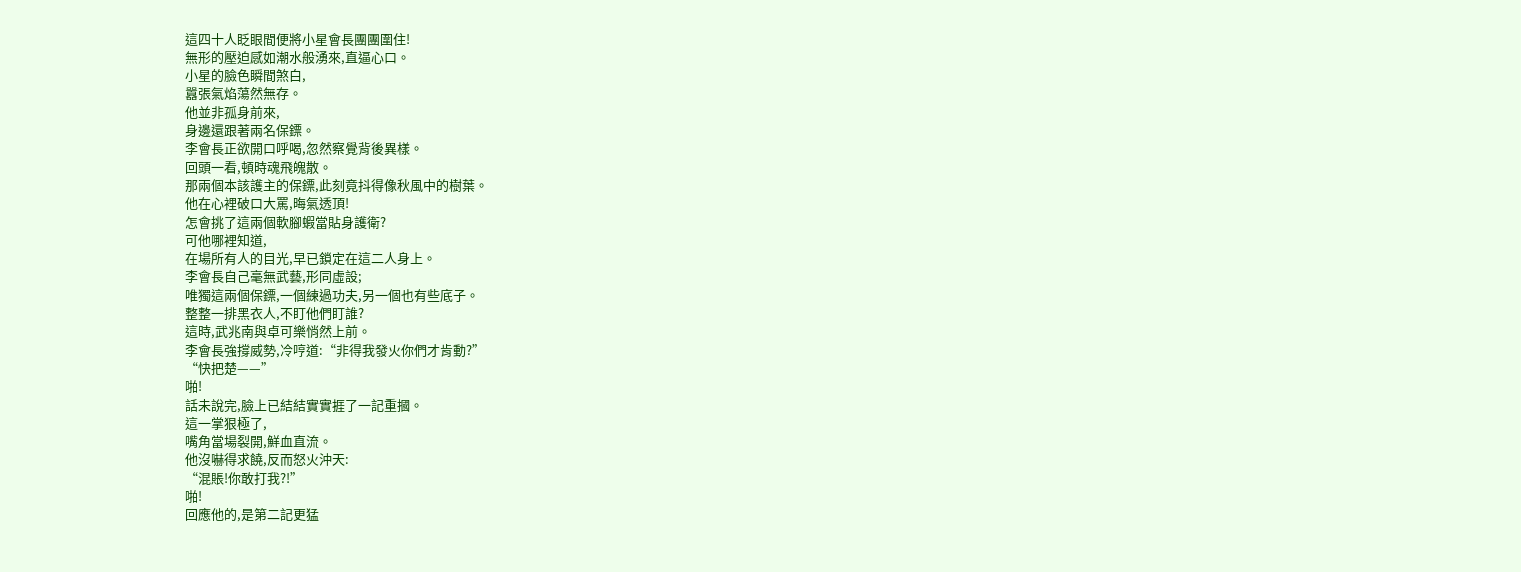這四十人眨眼間便將小星會長團團圍住!
無形的壓迫感如潮水般湧來,直逼心口。
小星的臉色瞬間煞白,
囂張氣焰蕩然無存。
他並非孤身前來,
身邊還跟著兩名保鏢。
李會長正欲開口呼喝,忽然察覺背後異樣。
回頭一看,頓時魂飛魄散。
那兩個本該護主的保鏢,此刻竟抖得像秋風中的樹葉。
他在心裡破口大罵,晦氣透頂!
怎會挑了這兩個軟腳蝦當貼身護衛?
可他哪裡知道,
在場所有人的目光,早已鎖定在這二人身上。
李會長自己毫無武藝,形同虛設;
唯獨這兩個保鏢,一個練過功夫,另一個也有些底子。
整整一排黑衣人,不盯他們盯誰?
這時,武兆南與卓可樂悄然上前。
李會長強撐威勢,冷哼道:“非得我發火你們才肯動?”
“快把楚——”
啪!
話未說完,臉上已結結實實捱了一記重摑。
這一掌狠極了,
嘴角當場裂開,鮮血直流。
他沒嚇得求饒,反而怒火沖天:
“混賬!你敢打我?!”
啪!
回應他的,是第二記更猛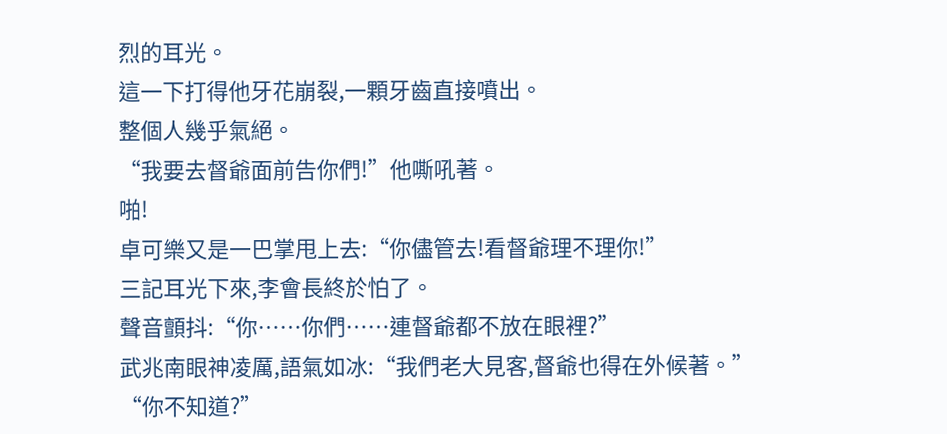烈的耳光。
這一下打得他牙花崩裂,一顆牙齒直接噴出。
整個人幾乎氣絕。
“我要去督爺面前告你們!”他嘶吼著。
啪!
卓可樂又是一巴掌甩上去:“你儘管去!看督爺理不理你!”
三記耳光下來,李會長終於怕了。
聲音顫抖:“你……你們……連督爺都不放在眼裡?”
武兆南眼神凌厲,語氣如冰:“我們老大見客,督爺也得在外候著。”
“你不知道?”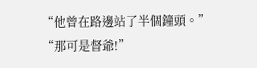“他曾在路邊站了半個鐘頭。”
“那可是督爺!”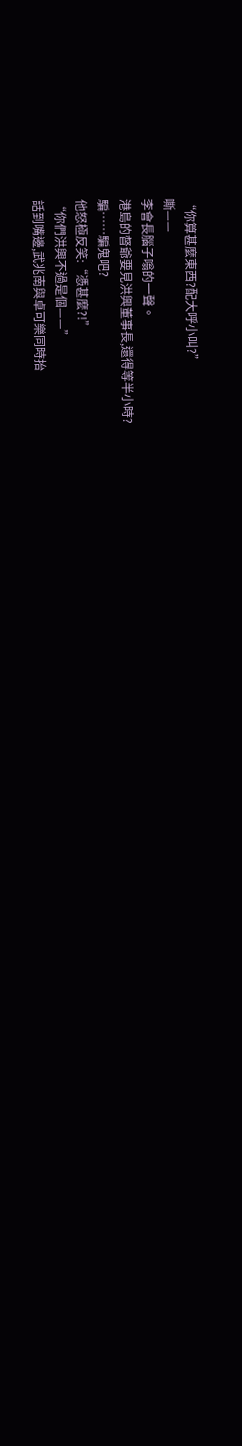“你算甚麼東西?配大呼小叫?”
嘶——
李會長腦子嗡的一聲。
港島的督爺要見洪興董事長,還得等半小時?
騙……騙鬼吧?
他怒極反笑:“憑甚麼?!”
“你們洪興不過是個——”
話到嘴邊,武兆南與卓可樂同時抬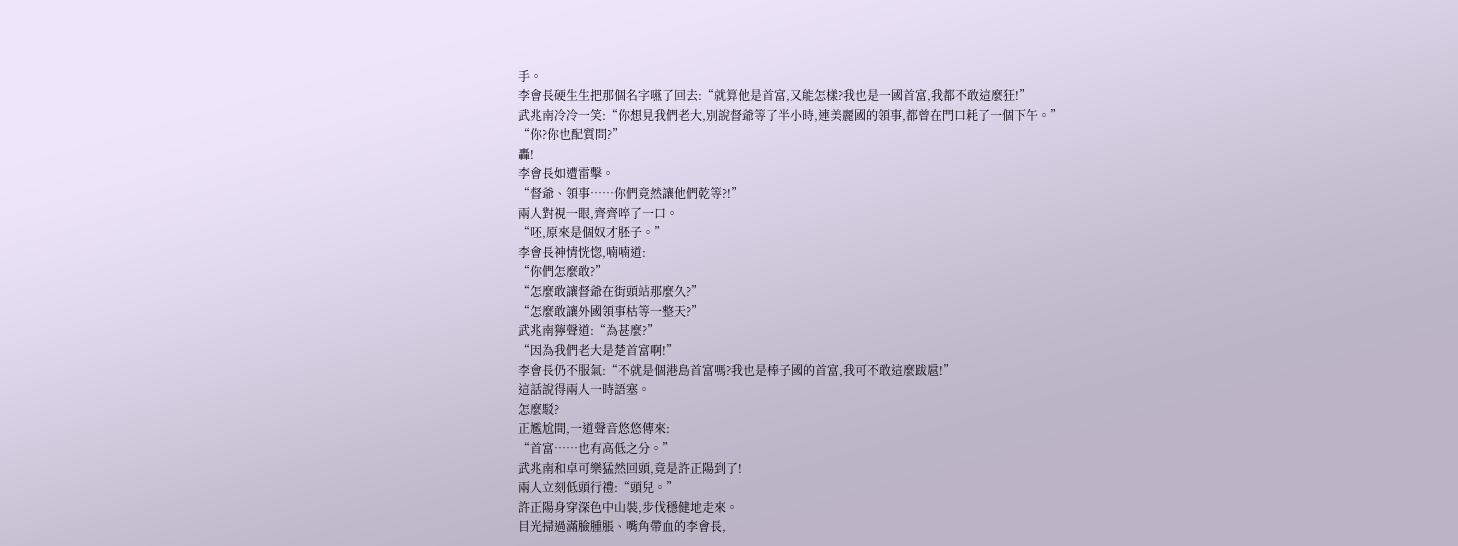手。
李會長硬生生把那個名字嚥了回去:“就算他是首富,又能怎樣?我也是一國首富,我都不敢這麼狂!”
武兆南冷冷一笑:“你想見我們老大,別說督爺等了半小時,連美麗國的領事,都曾在門口耗了一個下午。”
“你?你也配質問?”
轟!
李會長如遭雷擊。
“督爺、領事……你們竟然讓他們乾等?!”
兩人對視一眼,齊齊啐了一口。
“呸,原來是個奴才胚子。”
李會長神情恍惚,喃喃道:
“你們怎麼敢?”
“怎麼敢讓督爺在街頭站那麼久?”
“怎麼敢讓外國領事枯等一整天?”
武兆南獰聲道:“為甚麼?”
“因為我們老大是楚首富啊!”
李會長仍不服氣:“不就是個港島首富嗎?我也是棒子國的首富,我可不敢這麼跋扈!”
這話說得兩人一時語塞。
怎麼駁?
正尷尬間,一道聲音悠悠傳來:
“首富……也有高低之分。”
武兆南和卓可樂猛然回頭,竟是許正陽到了!
兩人立刻低頭行禮:“頭兒。”
許正陽身穿深色中山裝,步伐穩健地走來。
目光掃過滿臉腫脹、嘴角帶血的李會長,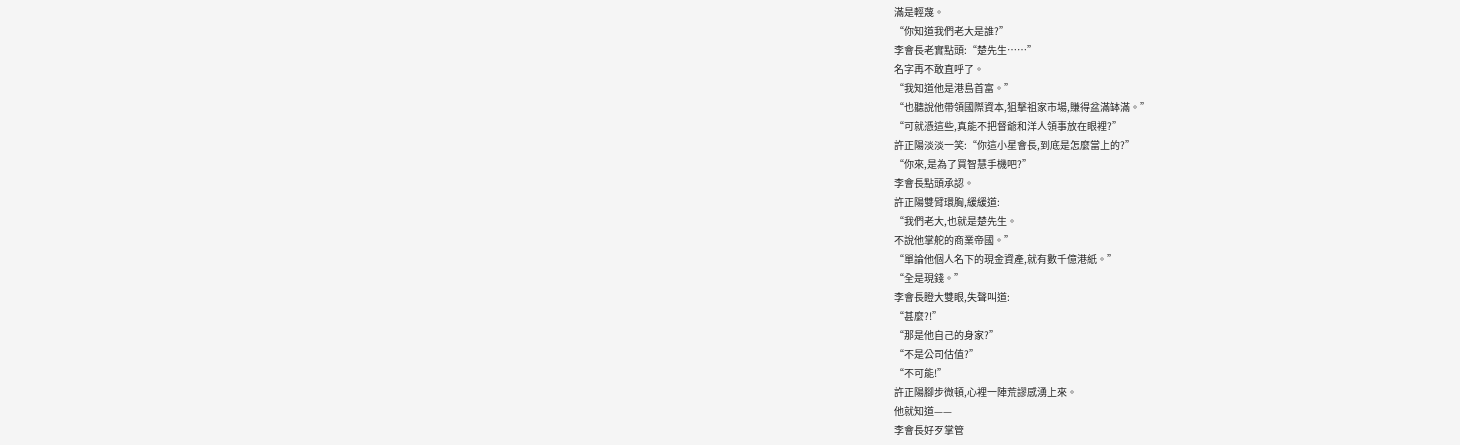滿是輕蔑。
“你知道我們老大是誰?”
李會長老實點頭:“楚先生……”
名字再不敢直呼了。
“我知道他是港島首富。”
“也聽說他帶領國際資本,狙擊祖家市場,賺得盆滿缽滿。”
“可就憑這些,真能不把督爺和洋人領事放在眼裡?”
許正陽淡淡一笑:“你這小星會長,到底是怎麼當上的?”
“你來,是為了買智慧手機吧?”
李會長點頭承認。
許正陽雙臂環胸,緩緩道:
“我們老大,也就是楚先生。
不說他掌舵的商業帝國。”
“單論他個人名下的現金資產,就有數千億港紙。”
“全是現錢。”
李會長瞪大雙眼,失聲叫道:
“甚麼?!”
“那是他自己的身家?”
“不是公司估值?”
“不可能!”
許正陽腳步微頓,心裡一陣荒謬感湧上來。
他就知道——
李會長好歹掌管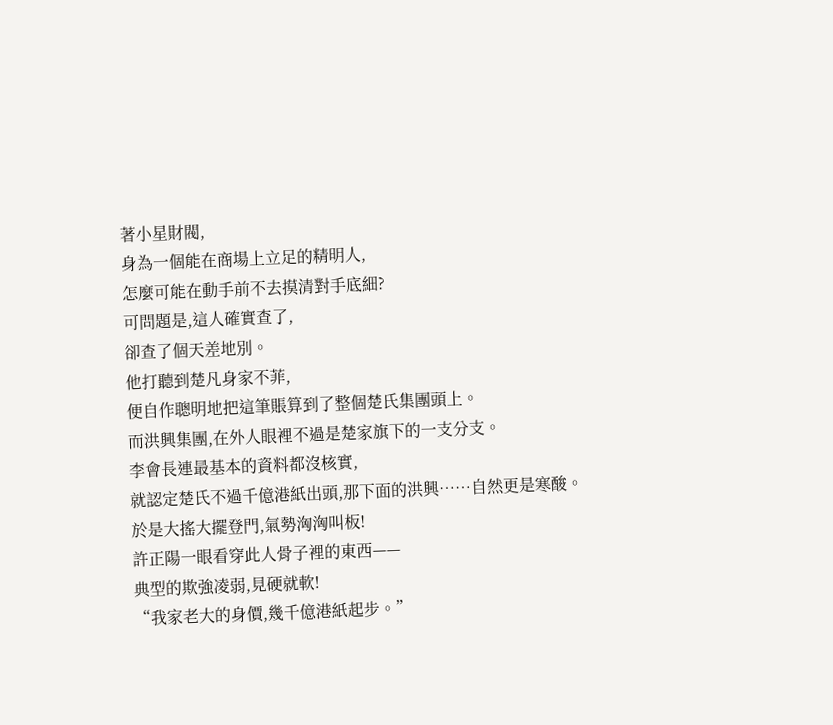著小星財閥,
身為一個能在商場上立足的精明人,
怎麼可能在動手前不去摸清對手底細?
可問題是,這人確實查了,
卻查了個天差地別。
他打聽到楚凡身家不菲,
便自作聰明地把這筆賬算到了整個楚氏集團頭上。
而洪興集團,在外人眼裡不過是楚家旗下的一支分支。
李會長連最基本的資料都沒核實,
就認定楚氏不過千億港紙出頭,那下面的洪興……自然更是寒酸。
於是大搖大擺登門,氣勢洶洶叫板!
許正陽一眼看穿此人骨子裡的東西——
典型的欺強凌弱,見硬就軟!
“我家老大的身價,幾千億港紙起步。”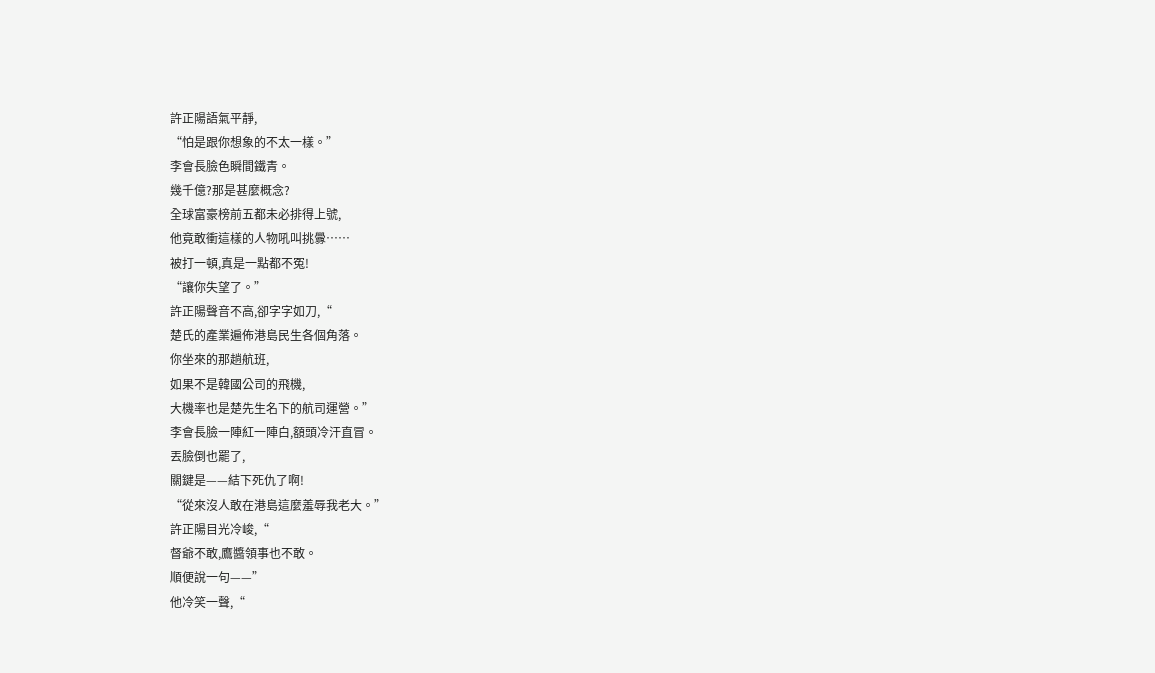許正陽語氣平靜,
“怕是跟你想象的不太一樣。”
李會長臉色瞬間鐵青。
幾千億?那是甚麼概念?
全球富豪榜前五都未必排得上號,
他竟敢衝這樣的人物吼叫挑釁……
被打一頓,真是一點都不冤!
“讓你失望了。”
許正陽聲音不高,卻字字如刀,“
楚氏的產業遍佈港島民生各個角落。
你坐來的那趟航班,
如果不是韓國公司的飛機,
大機率也是楚先生名下的航司運營。”
李會長臉一陣紅一陣白,額頭冷汗直冒。
丟臉倒也罷了,
關鍵是——結下死仇了啊!
“從來沒人敢在港島這麼羞辱我老大。”
許正陽目光冷峻,“
督爺不敢,鷹醬領事也不敢。
順便說一句——”
他冷笑一聲,“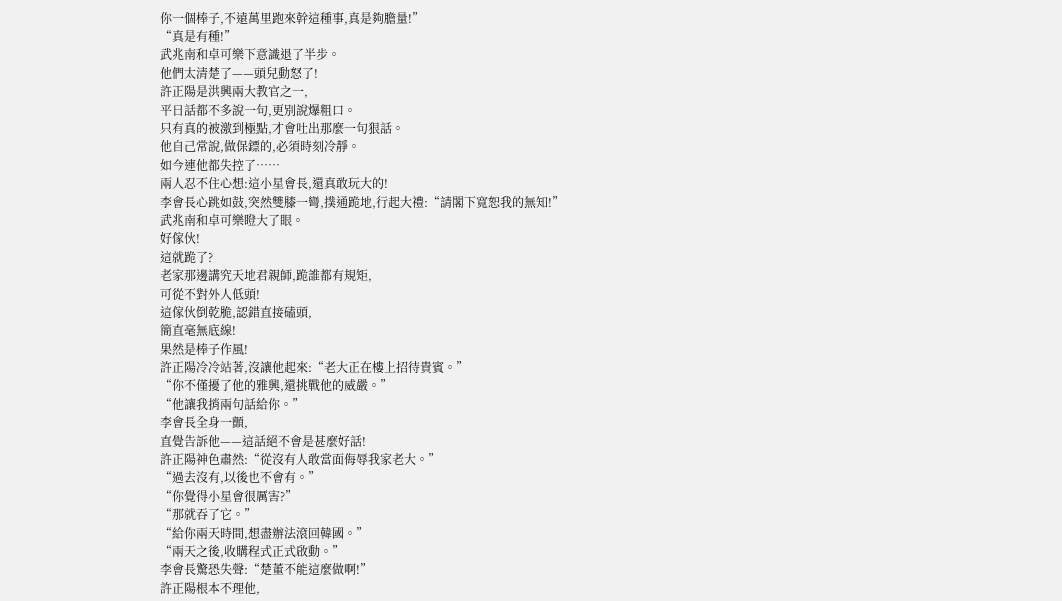你一個棒子,不遠萬里跑來幹這種事,真是夠膽量!”
“真是有種!”
武兆南和卓可樂下意識退了半步。
他們太清楚了——頭兒動怒了!
許正陽是洪興兩大教官之一,
平日話都不多說一句,更別說爆粗口。
只有真的被激到極點,才會吐出那麼一句狠話。
他自己常說,做保鏢的,必須時刻冷靜。
如今連他都失控了……
兩人忍不住心想:這小星會長,還真敢玩大的!
李會長心跳如鼓,突然雙膝一彎,撲通跪地,行起大禮:“請閣下寬恕我的無知!”
武兆南和卓可樂瞪大了眼。
好傢伙!
這就跪了?
老家那邊講究天地君親師,跪誰都有規矩,
可從不對外人低頭!
這傢伙倒乾脆,認錯直接磕頭,
簡直毫無底線!
果然是棒子作風!
許正陽冷冷站著,沒讓他起來:“老大正在樓上招待貴賓。”
“你不僅擾了他的雅興,還挑戰他的威嚴。”
“他讓我捎兩句話給你。”
李會長全身一顫,
直覺告訴他——這話絕不會是甚麼好話!
許正陽神色肅然:“從沒有人敢當面侮辱我家老大。”
“過去沒有,以後也不會有。”
“你覺得小星會很厲害?”
“那就吞了它。”
“給你兩天時間,想盡辦法滾回韓國。”
“兩天之後,收購程式正式啟動。”
李會長驚恐失聲:“楚董不能這麼做啊!”
許正陽根本不理他,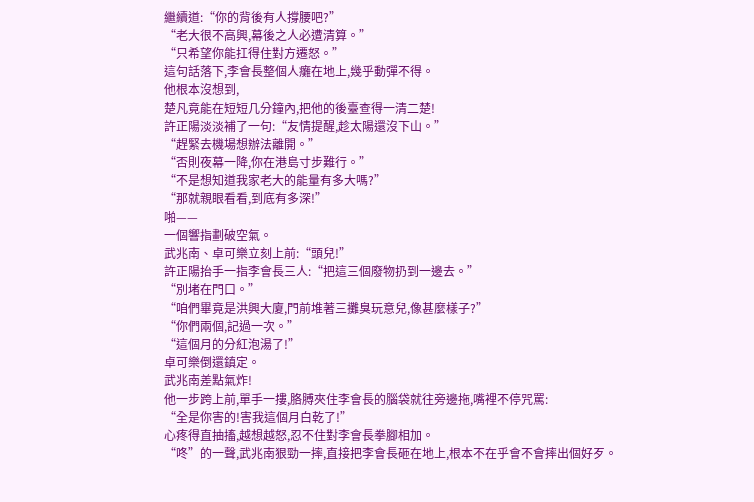繼續道:“你的背後有人撐腰吧?”
“老大很不高興,幕後之人必遭清算。”
“只希望你能扛得住對方遷怒。”
這句話落下,李會長整個人癱在地上,幾乎動彈不得。
他根本沒想到,
楚凡竟能在短短几分鐘內,把他的後臺查得一清二楚!
許正陽淡淡補了一句:“友情提醒,趁太陽還沒下山。”
“趕緊去機場想辦法離開。”
“否則夜幕一降,你在港島寸步難行。”
“不是想知道我家老大的能量有多大嗎?”
“那就親眼看看,到底有多深!”
啪——
一個響指劃破空氣。
武兆南、卓可樂立刻上前:“頭兒!”
許正陽抬手一指李會長三人:“把這三個廢物扔到一邊去。”
“別堵在門口。”
“咱們畢竟是洪興大廈,門前堆著三攤臭玩意兒,像甚麼樣子?”
“你們兩個,記過一次。”
“這個月的分紅泡湯了!”
卓可樂倒還鎮定。
武兆南差點氣炸!
他一步跨上前,單手一摟,胳膊夾住李會長的腦袋就往旁邊拖,嘴裡不停咒罵:
“全是你害的!害我這個月白乾了!”
心疼得直抽搐,越想越怒,忍不住對李會長拳腳相加。
“咚”的一聲,武兆南狠勁一摔,直接把李會長砸在地上,根本不在乎會不會摔出個好歹。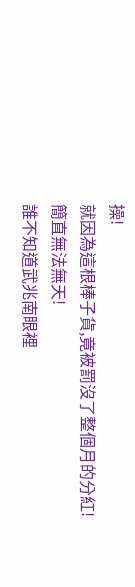操!
就因為這根棒子貨,竟被罰沒了整個月的分紅!
簡直無法無天!
誰不知道武兆南眼裡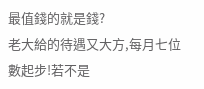最值錢的就是錢?
老大給的待遇又大方,每月七位數起步!若不是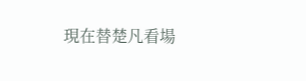現在替楚凡看場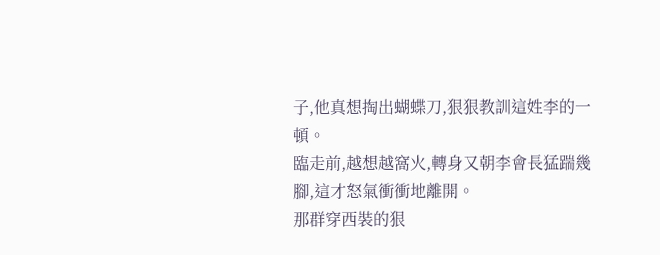子,他真想掏出蝴蝶刀,狠狠教訓這姓李的一頓。
臨走前,越想越窩火,轉身又朝李會長猛踹幾腳,這才怒氣衝衝地離開。
那群穿西裝的狠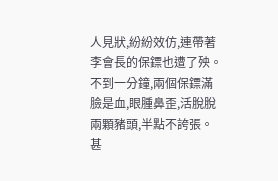人見狀,紛紛效仿,連帶著李會長的保鏢也遭了殃。
不到一分鐘,兩個保鏢滿臉是血,眼腫鼻歪,活脫脫兩顆豬頭,半點不誇張。
甚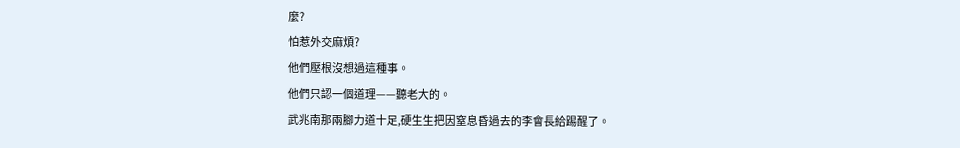麼?
怕惹外交麻煩?
他們壓根沒想過這種事。
他們只認一個道理——聽老大的。
武兆南那兩腳力道十足,硬生生把因窒息昏過去的李會長給踢醒了。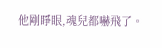他剛睜眼,魂兒都嚇飛了。